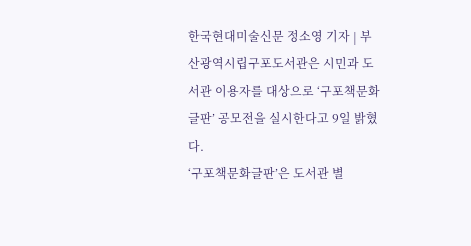한국현대미술신문 정소영 기자 | 부산광역시립구포도서관은 시민과 도서관 이용자를 대상으로 ‘구포책문화글판’ 공모전을 실시한다고 9일 밝혔다.
‘구포책문화글판’은 도서관 별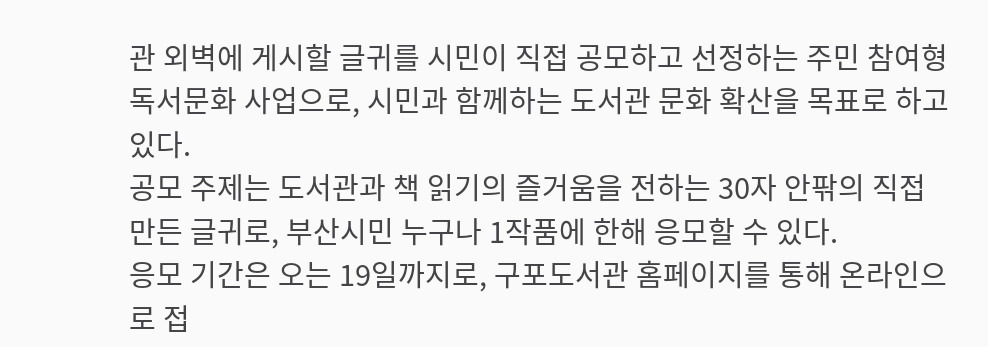관 외벽에 게시할 글귀를 시민이 직접 공모하고 선정하는 주민 참여형 독서문화 사업으로, 시민과 함께하는 도서관 문화 확산을 목표로 하고 있다.
공모 주제는 도서관과 책 읽기의 즐거움을 전하는 30자 안팎의 직접 만든 글귀로, 부산시민 누구나 1작품에 한해 응모할 수 있다.
응모 기간은 오는 19일까지로, 구포도서관 홈페이지를 통해 온라인으로 접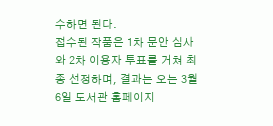수하면 된다.
접수된 작품은 1차 문안 심사와 2차 이용자 투표를 거쳐 최종 선정하며, 결과는 오는 3월 6일 도서관 홈페이지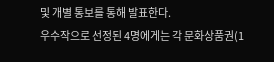및 개별 통보를 통해 발표한다.
우수작으로 선정된 4명에게는 각 문화상품권(1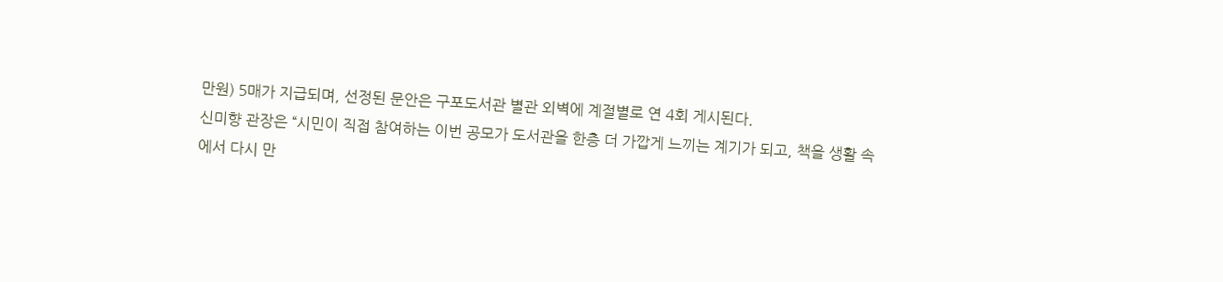만원) 5매가 지급되며, 선정된 문안은 구포도서관 별관 외벽에 계절별로 연 4회 게시된다.
신미향 관장은 “시민이 직접 참여하는 이번 공모가 도서관을 한층 더 가깝게 느끼는 계기가 되고, 책을 생활 속에서 다시 만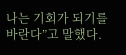나는 기회가 되기를 바란다”고 말했다.